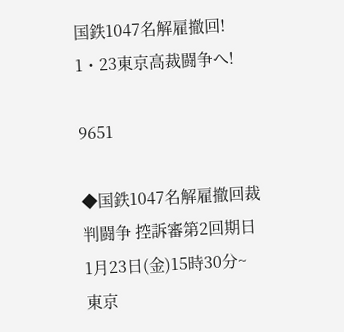国鉄1047名解雇撤回! 1・23東京高裁闘争へ!

9651

◆国鉄1047名解雇撤回裁判闘争 控訴審第2回期日
1月23日(金)15時30分~
東京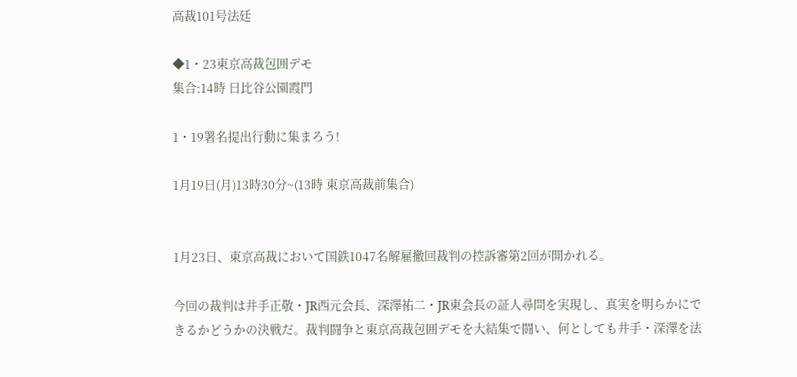高裁101号法廷

◆1・23東京高裁包囲デモ
集合:14時 日比谷公園霞門

1・19署名提出行動に集まろう!

1月19日(月)13時30分~(13時 東京高裁前集合)


1月23日、東京高裁において国鉄1047名解雇撤回裁判の控訴審第2回が開かれる。

今回の裁判は井手正敬・JR西元会長、深澤祐二・JR東会長の証人尋問を実現し、真実を明らかにできるかどうかの決戦だ。裁判闘争と東京高裁包囲デモを大結集で闘い、何としても井手・深澤を法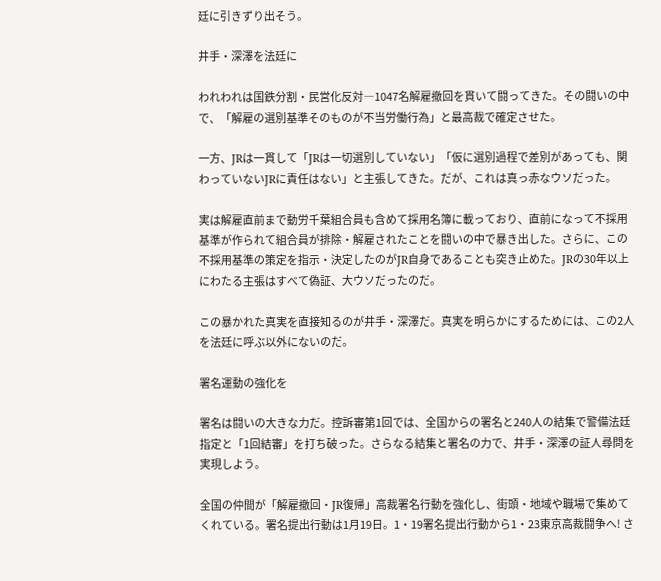廷に引きずり出そう。

井手・深澤を法廷に

われわれは国鉄分割・民営化反対―1047名解雇撤回を貫いて闘ってきた。その闘いの中で、「解雇の選別基準そのものが不当労働行為」と最高裁で確定させた。

一方、JRは一貫して「JRは一切選別していない」「仮に選別過程で差別があっても、関わっていないJRに責任はない」と主張してきた。だが、これは真っ赤なウソだった。

実は解雇直前まで動労千葉組合員も含めて採用名簿に載っており、直前になって不採用基準が作られて組合員が排除・解雇されたことを闘いの中で暴き出した。さらに、この不採用基準の策定を指示・決定したのがJR自身であることも突き止めた。JRの30年以上にわたる主張はすべて偽証、大ウソだったのだ。

この暴かれた真実を直接知るのが井手・深澤だ。真実を明らかにするためには、この2人を法廷に呼ぶ以外にないのだ。

署名運動の強化を

署名は闘いの大きな力だ。控訴審第1回では、全国からの署名と240人の結集で警備法廷指定と「1回結審」を打ち破った。さらなる結集と署名の力で、井手・深澤の証人尋問を実現しよう。

全国の仲間が「解雇撤回・JR復帰」高裁署名行動を強化し、街頭・地域や職場で集めてくれている。署名提出行動は1月19日。1・19署名提出行動から1・23東京高裁闘争へ! さ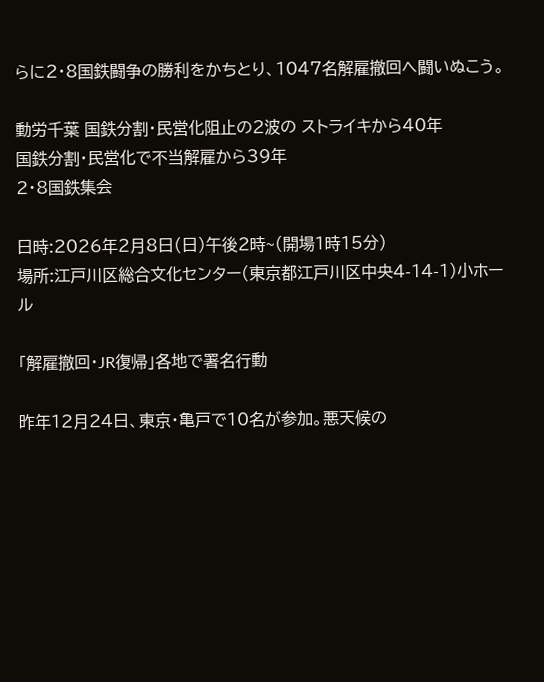らに2・8国鉄闘争の勝利をかちとり、1047名解雇撤回へ闘いぬこう。

動労千葉 国鉄分割・民営化阻止の2波の ストライキから40年
国鉄分割・民営化で不当解雇から39年
2・8国鉄集会

日時:2026年2月8日(日)午後2時~(開場1時15分)
場所:江戸川区総合文化センター(東京都江戸川区中央4-14-1)小ホール

「解雇撤回・JR復帰」各地で署名行動

昨年12月24日、東京・亀戸で10名が参加。悪天候の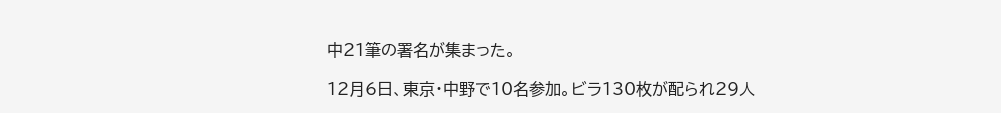中21筆の署名が集まった。

12月6日、東京・中野で10名参加。ビラ130枚が配られ29人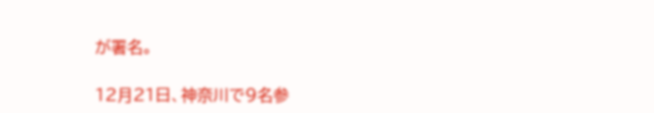が署名。

12月21日、神奈川で9名参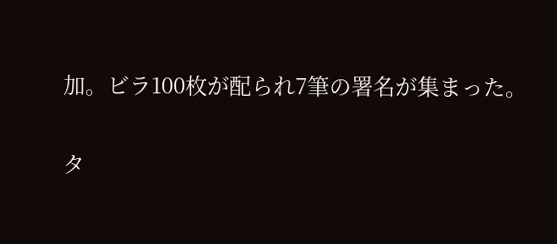加。ビラ100枚が配られ7筆の署名が集まった。

タ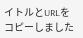イトルとURLをコピーしました